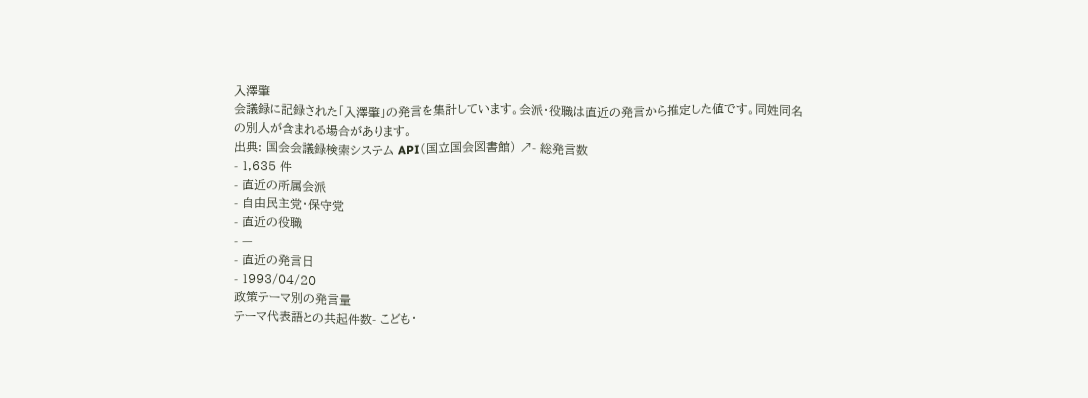入澤肇
会議録に記録された「入澤肇」の発言を集計しています。会派・役職は直近の発言から推定した値です。同姓同名の別人が含まれる場合があります。
出典: 国会会議録検索システム API(国立国会図書館) ↗- 総発言数
- 1,635 件
- 直近の所属会派
- 自由民主党・保守党
- 直近の役職
- —
- 直近の発言日
- 1993/04/20
政策テーマ別の発言量
テーマ代表語との共起件数- こども・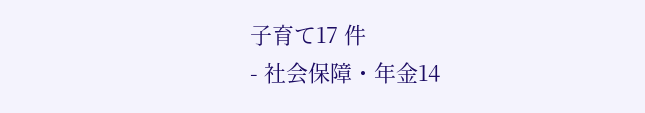子育て17 件
- 社会保障・年金14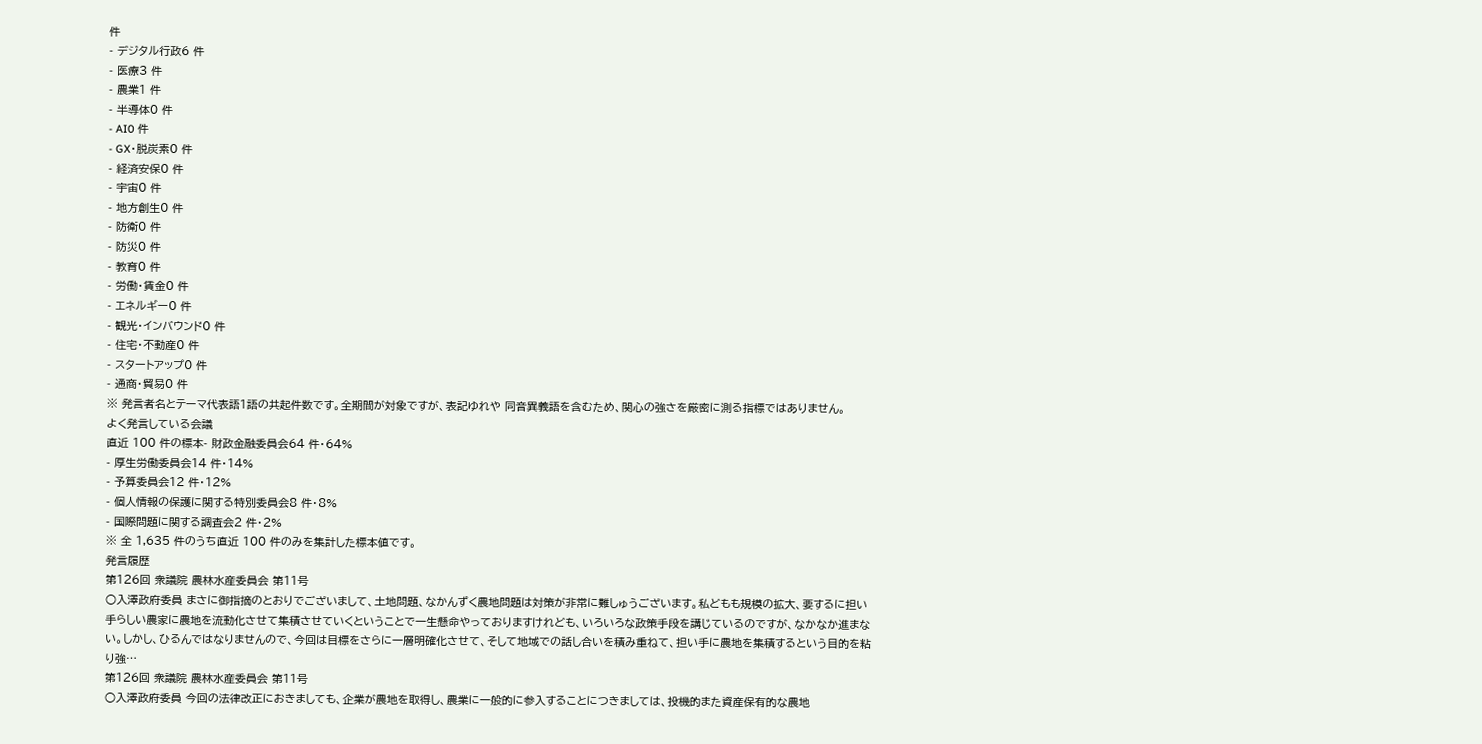件
- デジタル行政6 件
- 医療3 件
- 農業1 件
- 半導体0 件
- AI0 件
- GX・脱炭素0 件
- 経済安保0 件
- 宇宙0 件
- 地方創生0 件
- 防衛0 件
- 防災0 件
- 教育0 件
- 労働・賃金0 件
- エネルギー0 件
- 観光・インバウンド0 件
- 住宅・不動産0 件
- スタートアップ0 件
- 通商・貿易0 件
※ 発言者名とテーマ代表語1語の共起件数です。全期間が対象ですが、表記ゆれや 同音異義語を含むため、関心の強さを厳密に測る指標ではありません。
よく発言している会議
直近 100 件の標本- 財政金融委員会64 件・64%
- 厚生労働委員会14 件・14%
- 予算委員会12 件・12%
- 個人情報の保護に関する特別委員会8 件・8%
- 国際問題に関する調査会2 件・2%
※ 全 1,635 件のうち直近 100 件のみを集計した標本値です。
発言履歴
第126回 衆議院 農林水産委員会 第11号
○入澤政府委員 まさに御指摘のとおりでございまして、土地問題、なかんずく農地問題は対策が非常に難しゅうございます。私どもも規模の拡大、要するに担い手らしい農家に農地を流動化させて集積させていくということで一生懸命やっておりますけれども、いろいろな政策手段を講じているのですが、なかなか進まない。しかし、ひるんではなりませんので、今回は目標をさらに一層明確化させて、そして地域での話し合いを積み重ねて、担い手に農地を集積するという目的を粘り強…
第126回 衆議院 農林水産委員会 第11号
○入澤政府委員 今回の法律改正におきましても、企業が農地を取得し、農業に一般的に参入することにつきましては、投機的また資産保有的な農地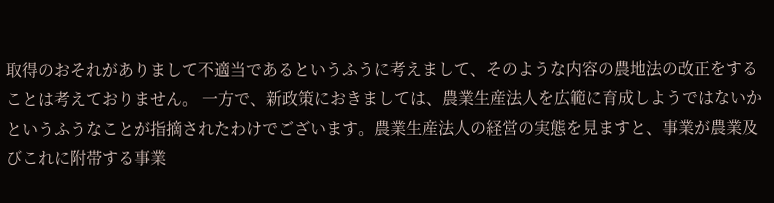取得のおそれがありまして不適当であるというふうに考えまして、そのような内容の農地法の改正をすることは考えておりません。 一方で、新政策におきましては、農業生産法人を広範に育成しようではないかというふうなことが指摘されたわけでございます。農業生産法人の経営の実態を見ますと、事業が農業及びこれに附帯する事業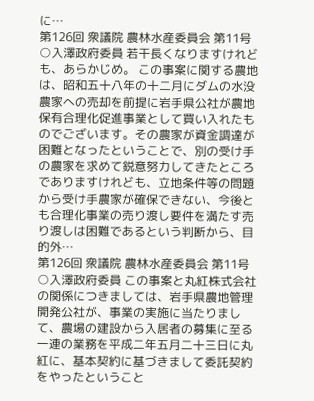に…
第126回 衆議院 農林水産委員会 第11号
○入澤政府委員 若干長くなりますけれども、あらかじめ。 この事案に関する農地は、昭和五十八年の十二月にダムの水没農家への売却を前提に岩手県公社が農地保有合理化促進事業として買い入れたものでございます。その農家が資金調達が困難となったということで、別の受け手の農家を求めて鋭意努力してきたところでありますけれども、立地条件等の問題から受け手農家が確保できない、今後とも合理化事業の売り渡し要件を満たす売り渡しは困難であるという判断から、目的外…
第126回 衆議院 農林水産委員会 第11号
○入澤政府委員 この事案と丸紅株式会社の関係につきましては、岩手県農地管理開発公社が、事業の実施に当たりまして、農場の建設から入居者の募集に至る一連の業務を平成二年五月二十三日に丸紅に、基本契約に基づきまして委託契約をやったということ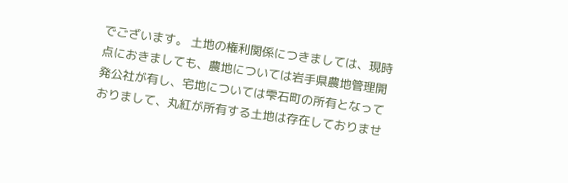でございます。 土地の権利関係につきましては、現時点におきましても、農地については岩手県農地管理開発公社が有し、宅地については雫石町の所有となっておりまして、丸紅が所有する土地は存在しておりませ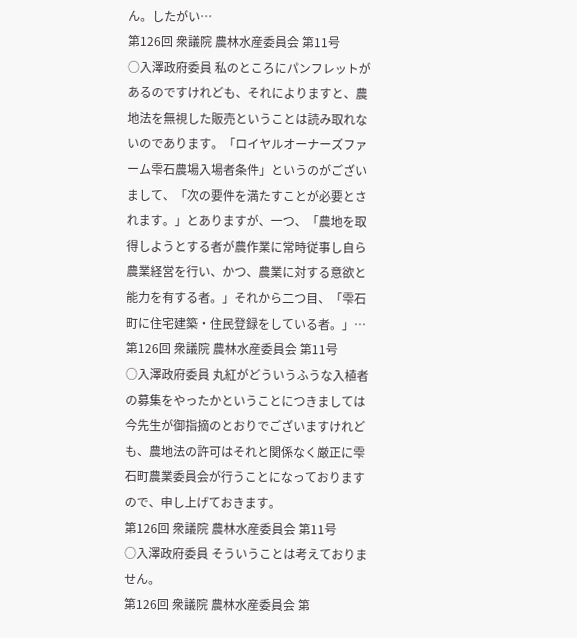ん。したがい…
第126回 衆議院 農林水産委員会 第11号
○入澤政府委員 私のところにパンフレットがあるのですけれども、それによりますと、農地法を無視した販売ということは読み取れないのであります。「ロイヤルオーナーズファーム雫石農場入場者条件」というのがございまして、「次の要件を満たすことが必要とされます。」とありますが、一つ、「農地を取得しようとする者が農作業に常時従事し自ら農業経営を行い、かつ、農業に対する意欲と能力を有する者。」それから二つ目、「雫石町に住宅建築・住民登録をしている者。」…
第126回 衆議院 農林水産委員会 第11号
○入澤政府委員 丸紅がどういうふうな入植者の募集をやったかということにつきましては今先生が御指摘のとおりでございますけれども、農地法の許可はそれと関係なく厳正に雫石町農業委員会が行うことになっておりますので、申し上げておきます。
第126回 衆議院 農林水産委員会 第11号
○入澤政府委員 そういうことは考えておりません。
第126回 衆議院 農林水産委員会 第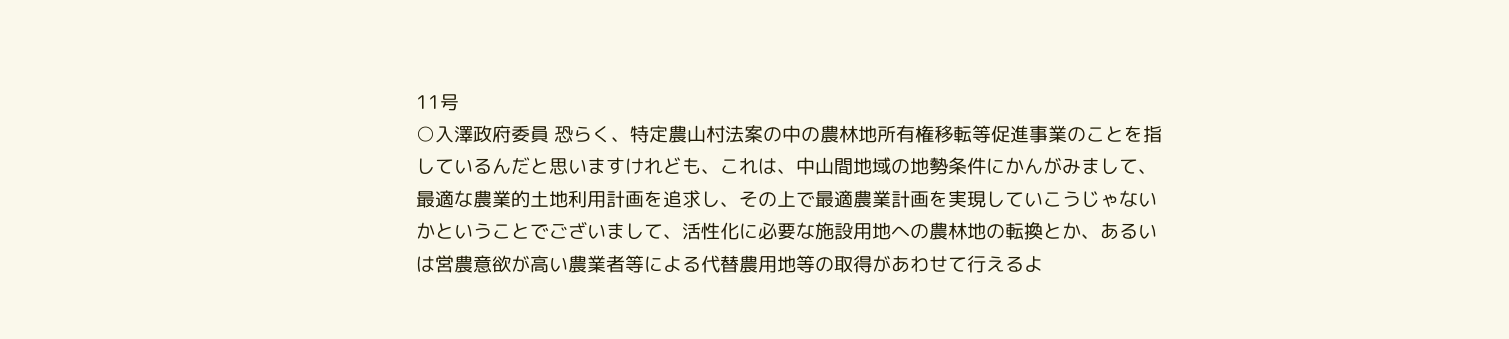11号
○入澤政府委員 恐らく、特定農山村法案の中の農林地所有権移転等促進事業のことを指しているんだと思いますけれども、これは、中山間地域の地勢条件にかんがみまして、最適な農業的土地利用計画を追求し、その上で最適農業計画を実現していこうじゃないかということでございまして、活性化に必要な施設用地への農林地の転換とか、あるいは営農意欲が高い農業者等による代替農用地等の取得があわせて行えるよ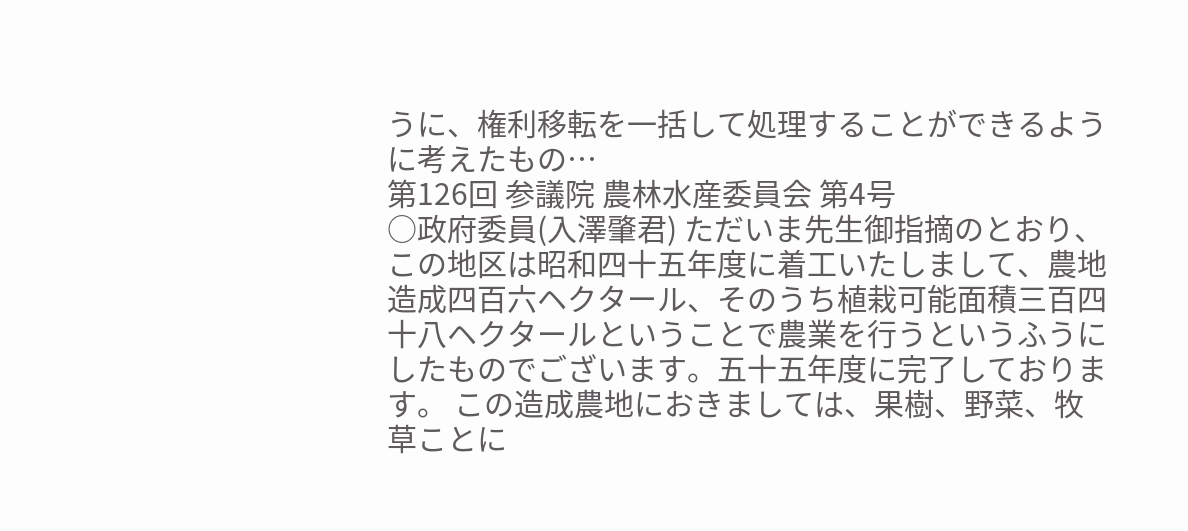うに、権利移転を一括して処理することができるように考えたもの…
第126回 参議院 農林水産委員会 第4号
○政府委員(入澤肇君) ただいま先生御指摘のとおり、この地区は昭和四十五年度に着工いたしまして、農地造成四百六ヘクタール、そのうち植栽可能面積三百四十八ヘクタールということで農業を行うというふうにしたものでございます。五十五年度に完了しております。 この造成農地におきましては、果樹、野菜、牧草ことに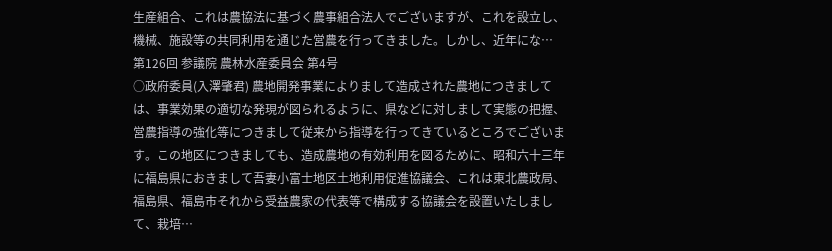生産組合、これは農協法に基づく農事組合法人でございますが、これを設立し、機械、施設等の共同利用を通じた営農を行ってきました。しかし、近年にな…
第126回 参議院 農林水産委員会 第4号
○政府委員(入澤肇君) 農地開発事業によりまして造成された農地につきましては、事業効果の適切な発現が図られるように、県などに対しまして実態の把握、営農指導の強化等につきまして従来から指導を行ってきているところでございます。この地区につきましても、造成農地の有効利用を図るために、昭和六十三年に福島県におきまして吾妻小富士地区土地利用促進協議会、これは東北農政局、福島県、福島市それから受益農家の代表等で構成する協議会を設置いたしまして、栽培…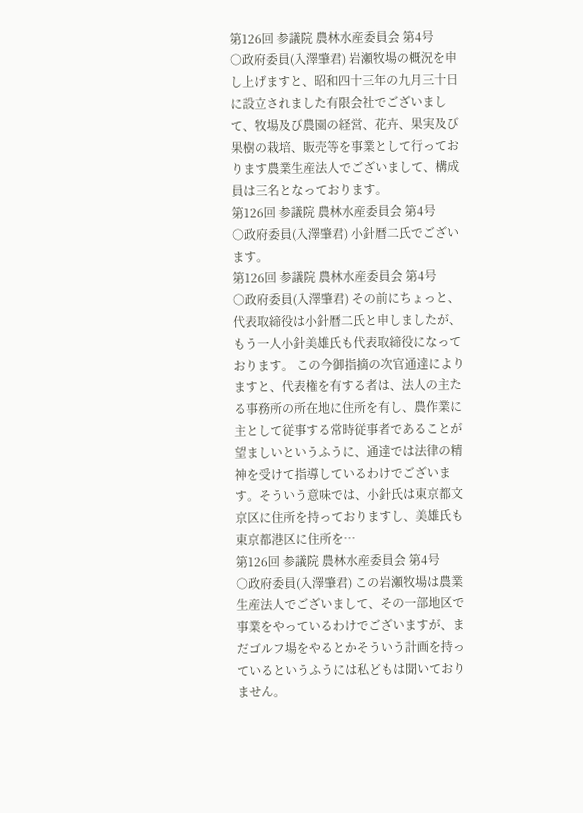第126回 参議院 農林水産委員会 第4号
○政府委員(入澤肇君) 岩瀬牧場の概況を申し上げますと、昭和四十三年の九月三十日に設立されました有限会社でございまして、牧場及び農園の経営、花卉、果実及び果樹の栽培、販売等を事業として行っております農業生産法人でございまして、構成員は三名となっております。
第126回 参議院 農林水産委員会 第4号
○政府委員(入澤肇君) 小針暦二氏でございます。
第126回 参議院 農林水産委員会 第4号
○政府委員(入澤肇君) その前にちょっと、代表取締役は小針暦二氏と申しましたが、もう一人小針美雄氏も代表取締役になっております。 この今御指摘の次官通達によりますと、代表権を有する者は、法人の主たる事務所の所在地に住所を有し、農作業に主として従事する常時従事者であることが望ましいというふうに、通達では法律の精神を受けて指導しているわけでございます。そういう意味では、小針氏は東京都文京区に住所を持っておりますし、美雄氏も東京都港区に住所を…
第126回 参議院 農林水産委員会 第4号
○政府委員(入澤肇君) この岩瀬牧場は農業生産法人でございまして、その一部地区で事業をやっているわけでございますが、まだゴルフ場をやるとかそういう計画を持っているというふうには私どもは聞いておりません。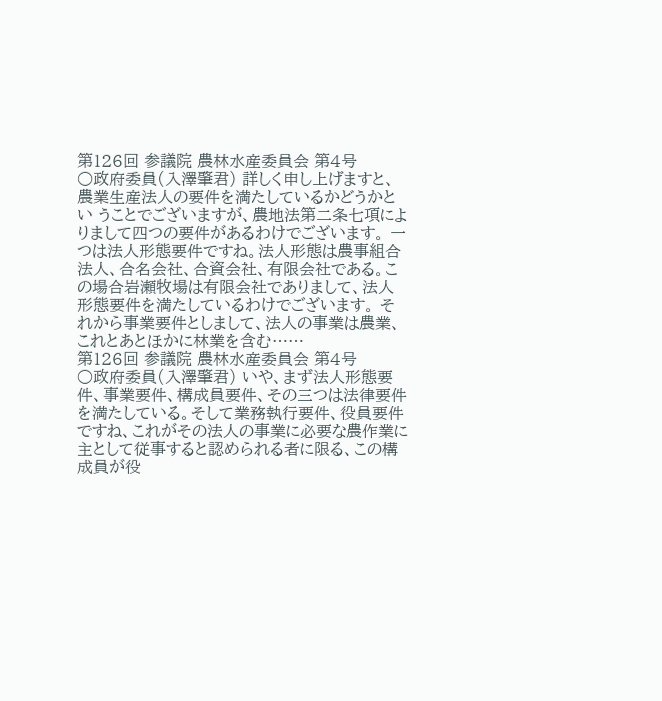第126回 参議院 農林水産委員会 第4号
○政府委員(入澤肇君) 詳しく申し上げますと、農業生産法人の要件を満たしているかどうかとい うことでございますが、農地法第二条七項によりまして四つの要件があるわけでございます。 一つは法人形態要件ですね。法人形態は農事組合法人、合名会社、合資会社、有限会社である。この場合岩瀬牧場は有限会社でありまして、法人形態要件を満たしているわけでございます。 それから事業要件としまして、法人の事業は農業、これとあとほかに林業を含む……
第126回 参議院 農林水産委員会 第4号
○政府委員(入澤肇君) いや、まず法人形態要件、事業要件、構成員要件、その三つは法律要件を満たしている。そして業務執行要件、役員要件ですね、これがその法人の事業に必要な農作業に主として従事すると認められる者に限る、この構成員が役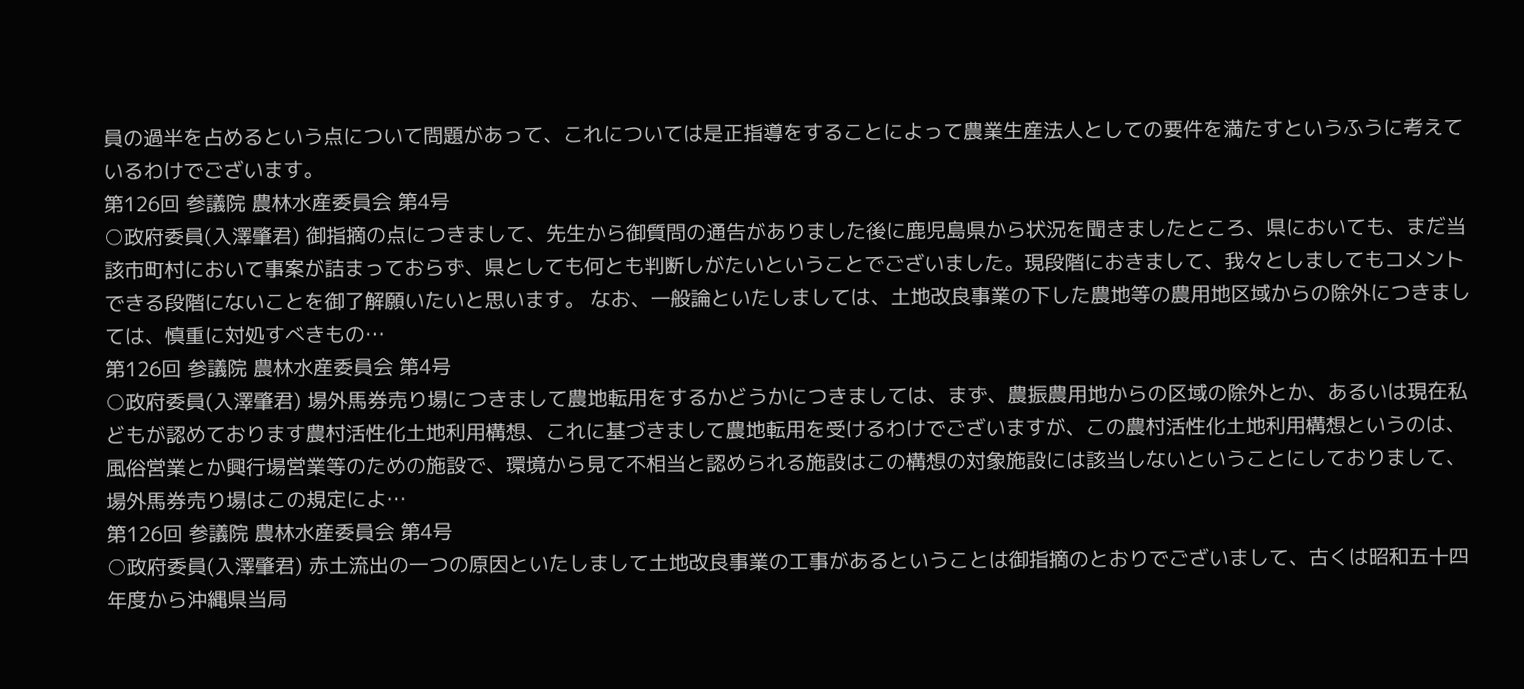員の過半を占めるという点について問題があって、これについては是正指導をすることによって農業生産法人としての要件を満たすというふうに考えているわけでございます。
第126回 参議院 農林水産委員会 第4号
○政府委員(入澤肇君) 御指摘の点につきまして、先生から御質問の通告がありました後に鹿児島県から状況を聞きましたところ、県においても、まだ当該市町村において事案が詰まっておらず、県としても何とも判断しがたいということでございました。現段階におきまして、我々としましてもコメントできる段階にないことを御了解願いたいと思います。 なお、一般論といたしましては、土地改良事業の下した農地等の農用地区域からの除外につきましては、慎重に対処すべきもの…
第126回 参議院 農林水産委員会 第4号
○政府委員(入澤肇君) 場外馬券売り場につきまして農地転用をするかどうかにつきましては、まず、農振農用地からの区域の除外とか、あるいは現在私どもが認めております農村活性化土地利用構想、これに基づきまして農地転用を受けるわけでございますが、この農村活性化土地利用構想というのは、風俗営業とか興行場営業等のための施設で、環境から見て不相当と認められる施設はこの構想の対象施設には該当しないということにしておりまして、場外馬券売り場はこの規定によ…
第126回 参議院 農林水産委員会 第4号
○政府委員(入澤肇君) 赤土流出の一つの原因といたしまして土地改良事業の工事があるということは御指摘のとおりでございまして、古くは昭和五十四年度から沖縄県当局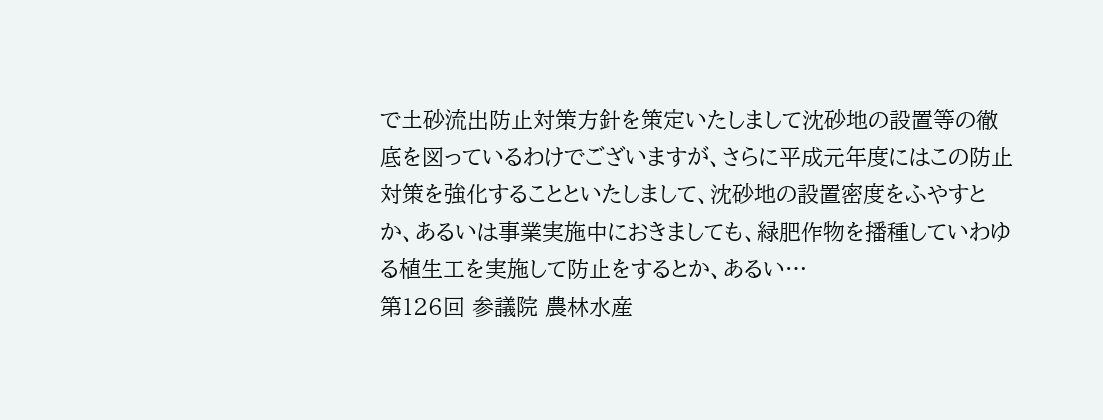で土砂流出防止対策方針を策定いたしまして沈砂地の設置等の徹底を図っているわけでございますが、さらに平成元年度にはこの防止対策を強化することといたしまして、沈砂地の設置密度をふやすとか、あるいは事業実施中におきましても、緑肥作物を播種していわゆる植生工を実施して防止をするとか、あるい…
第126回 参議院 農林水産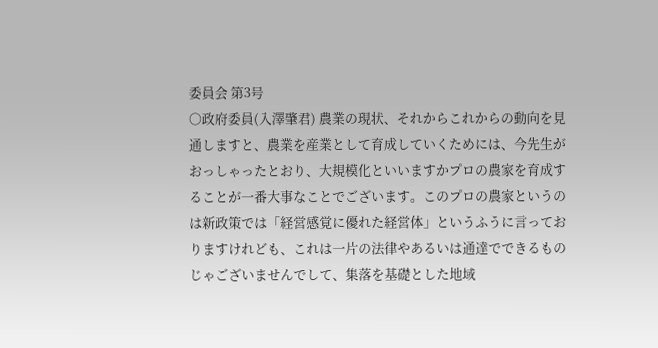委員会 第3号
○政府委員(入澤肇君) 農業の現状、それからこれからの動向を見通しますと、農業を産業として育成していくためには、今先生がおっしゃったとおり、大規模化といいますかプロの農家を育成することが一番大事なことでございます。このプロの農家というのは新政策では「経営感覚に優れた経営体」というふうに言っておりますけれども、これは一片の法律やあるいは通達でできるものじゃございませんでして、集落を基礎とした地域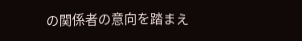の関係者の意向を踏まえ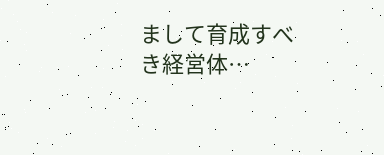まして育成すべき経営体…